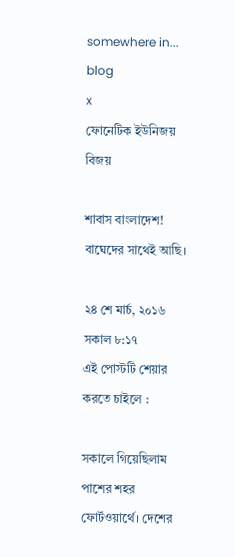somewhere in... blog
x
ফোনেটিক ইউনিজয় বিজয়

শাবাস বাংলাদেশ! বাঘেদের সাথেই আছি।

২৪ শে মার্চ, ২০১৬ সকাল ৮:১৭
এই পোস্টটি শেয়ার করতে চাইলে :

সকালে গিয়েছিলাম পাশের শহর ফোর্টওয়ার্থে। দেশের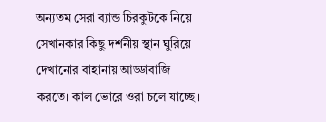অন্যতম সেরা ব্যান্ড চিরকুটকে নিয়ে সেখানকার কিছু দর্শনীয় স্থান ঘুরিয়ে দেখানোর বাহানায় আড্ডাবাজি করতে। কাল ভোরে ওরা চলে যাচ্ছে।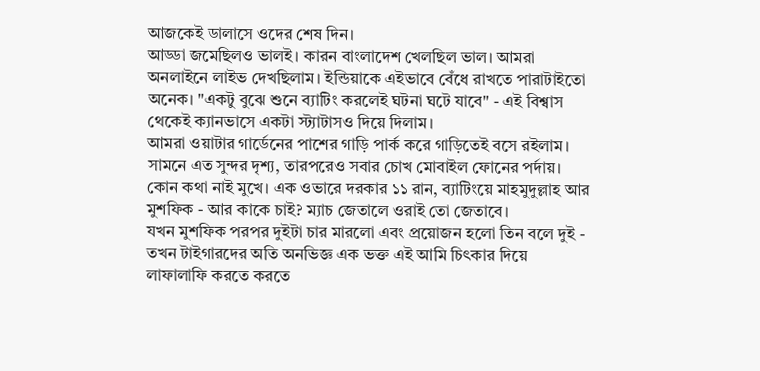আজকেই ডালাসে ওদের শেষ দিন।
আড্ডা জমেছিলও ভালই। কারন বাংলাদেশ খেলছিল ভাল। আমরা অনলাইনে লাইভ দেখছিলাম। ইন্ডিয়াকে এইভাবে বেঁধে রাখতে পারাটাইতো অনেক। "একটু বুঝে শুনে ব্যাটিং করলেই ঘটনা ঘটে যাবে" - এই বিশ্বাস থেকেই ক্যানভাসে একটা স্ট্যাটাসও দিয়ে দিলাম।
আমরা ওয়াটার গার্ডেনের পাশের গাড়ি পার্ক করে গাড়িতেই বসে রইলাম। সামনে এত সুন্দর দৃশ্য, তারপরেও সবার চোখ মোবাইল ফোনের পর্দায়। কোন কথা নাই মুখে। এক ওভারে দরকার ১১ রান, ব্যাটিংয়ে মাহমুদুল্লাহ আর মুশফিক - আর কাকে চাই? ম্যাচ জেতালে ওরাই তো জেতাবে।
যখন মুশফিক পরপর দুইটা চার মারলো এবং প্রয়োজন হলো তিন বলে দুই - তখন টাইগারদের অতি অনভিজ্ঞ এক ভক্ত এই আমি চিৎকার দিয়ে লাফালাফি করতে করতে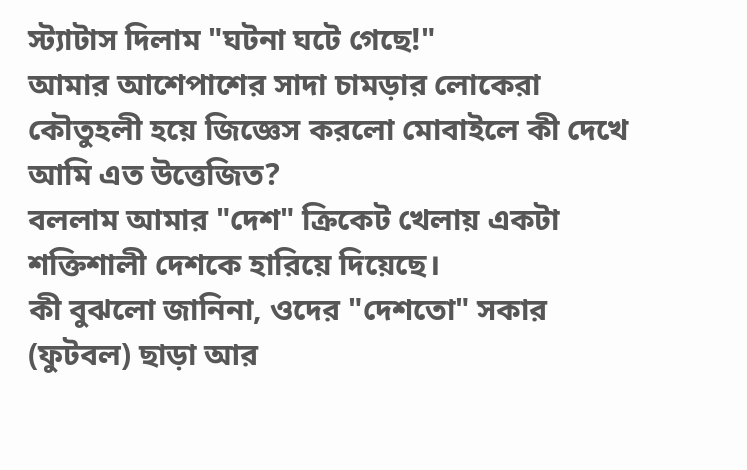স্ট্যাটাস দিলাম "ঘটনা ঘটে গেছে!"
আমার আশেপাশের সাদা চামড়ার লোকেরা কৌতুহলী হয়ে জিজ্ঞেস করলো মোবাইলে কী দেখে আমি এত উত্তেজিত?
বললাম আমার "দেশ" ক্রিকেট খেলায় একটা শক্তিশালী দেশকে হারিয়ে দিয়েছে।
কী বুঝলো জানিনা, ওদের "দেশতো" সকার (ফুটবল) ছাড়া আর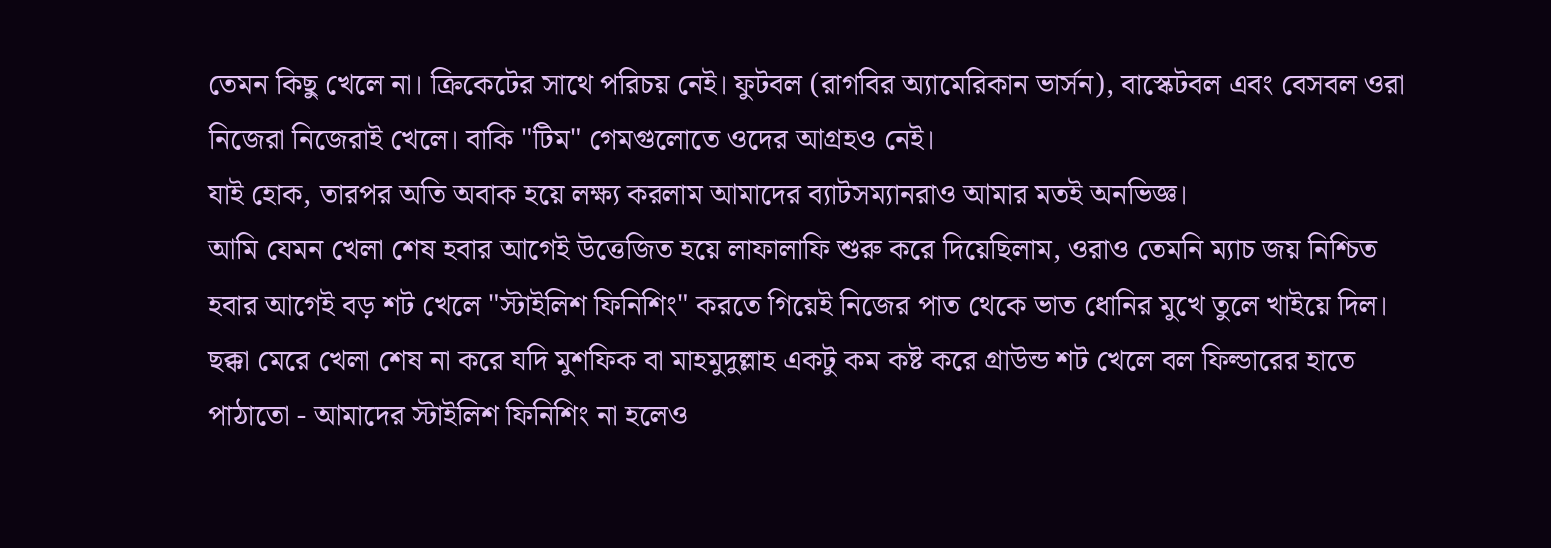তেমন কিছু খেলে না। ক্রিকেটের সাথে পরিচয় নেই। ফুটবল (রাগবির অ্যামেরিকান ভার্সন), বাস্কেটবল এবং বেসবল ওরা নিজেরা নিজেরাই খেলে। বাকি "টিম" গেমগুলোতে ওদের আগ্রহও নেই।
যাই হোক, তারপর অতি অবাক হয়ে লক্ষ্য করলাম আমাদের ব্যাটসম্যানরাও আমার মতই অনভিজ্ঞ।
আমি যেমন খেলা শেষ হবার আগেই উত্তেজিত হয়ে লাফালাফি শুরু করে দিয়েছিলাম, ওরাও তেমনি ম্যাচ জয় নিশ্চিত হবার আগেই বড় শট খেলে "স্টাইলিশ ফিনিশিং" করতে গিয়েই নিজের পাত থেকে ভাত ধোনির মুখে তুলে খাইয়ে দিল। ছক্কা মেরে খেলা শেষ না করে যদি মুশফিক বা মাহমুদুল্লাহ একটু কম কষ্ট করে গ্রাউন্ড শট খেলে বল ফিল্ডারের হাতে পাঠাতো - আমাদের স্টাইলিশ ফিনিশিং না হলেও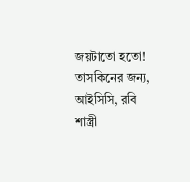জয়টাতো হতো! তাসকিনের জন্য, আইসিসি, রবি শাস্ত্রী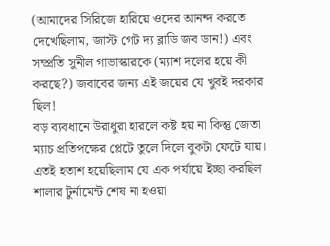(আমাদের সিরিজে হারিয়ে ওদের আনন্দ করতে দেখেছিলাম, জাস্ট গেট দ্য ব্লাডি জব ডান!) এবং সম্প্রতি সুনীল গাভাস্কারকে (ম্যাশ দলের হয়ে কী করছে?) জবাবের জন্য এই জয়ের যে খুবই দরকার ছিল!
বড় ব্যবধানে উরাধুরা হারলে কষ্ট হয় না কিন্তু জেতা ম্যাচ প্রতিপক্ষের প্লেটে তুলে দিলে বুকটা ফেটে যায়। এতই হতাশ হয়েছিলাম যে এক পর্যায়ে ইচ্ছা করছিল শালার টুর্নামেন্ট শেষ না হওয়া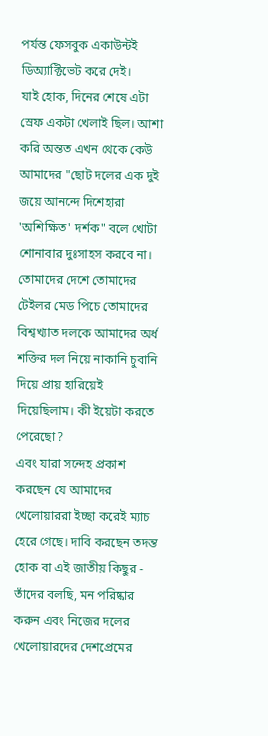পর্যন্ত ফেসবুক একাউন্টই ডিঅ্যাক্টিভেট করে দেই।
যাই হোক, দিনের শেষে এটা স্রেফ একটা খেলাই ছিল। আশা করি অন্তত এখন থেকে কেউ আমাদের "ছোট দলের এক দুই জয়ে আনন্দে দিশেহারা 'অশিক্ষিত' দর্শক" বলে খোটা শোনাবার দুঃসাহস করবে না। তোমাদের দেশে তোমাদের টেইলর মেড পিচে তোমাদের বিশ্বখ্যাত দলকে আমাদের অর্ধ শক্তির দল নিয়ে নাকানি চুবানি দিয়ে প্রায় হারিয়েই দিয়েছিলাম। কী ইয়েটা করতে পেরেছো?
এবং যারা সন্দেহ প্রকাশ করছেন যে আমাদের খেলোয়াররা ইচ্ছা করেই ম্যাচ হেরে গেছে। দাবি করছেন তদন্ত হোক বা এই জাতীয় কিছুর - তাঁদের বলছি, মন পরিষ্কার করুন এবং নিজের দলের খেলোয়ারদের দেশপ্রেমের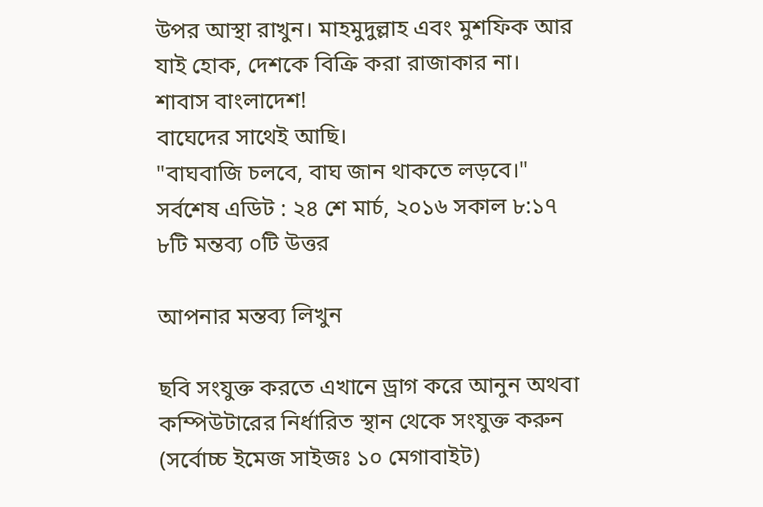উপর আস্থা রাখুন। মাহমুদুল্লাহ এবং মুশফিক আর যাই হোক, দেশকে বিক্রি করা রাজাকার না।
শাবাস বাংলাদেশ!
বাঘেদের সাথেই আছি।
"বাঘবাজি চলবে, বাঘ জান থাকতে লড়বে।"
সর্বশেষ এডিট : ২৪ শে মার্চ, ২০১৬ সকাল ৮:১৭
৮টি মন্তব্য ০টি উত্তর

আপনার মন্তব্য লিখুন

ছবি সংযুক্ত করতে এখানে ড্রাগ করে আনুন অথবা কম্পিউটারের নির্ধারিত স্থান থেকে সংযুক্ত করুন (সর্বোচ্চ ইমেজ সাইজঃ ১০ মেগাবাইট)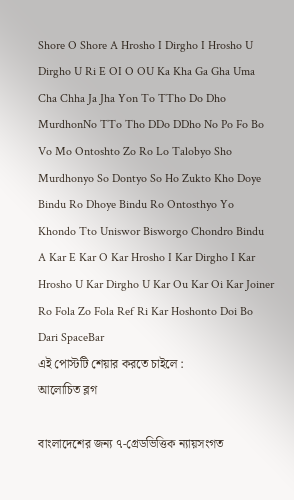Shore O Shore A Hrosho I Dirgho I Hrosho U Dirgho U Ri E OI O OU Ka Kha Ga Gha Uma Cha Chha Ja Jha Yon To TTho Do Dho MurdhonNo TTo Tho DDo DDho No Po Fo Bo Vo Mo Ontoshto Zo Ro Lo Talobyo Sho Murdhonyo So Dontyo So Ho Zukto Kho Doye Bindu Ro Dhoye Bindu Ro Ontosthyo Yo Khondo Tto Uniswor Bisworgo Chondro Bindu A Kar E Kar O Kar Hrosho I Kar Dirgho I Kar Hrosho U Kar Dirgho U Kar Ou Kar Oi Kar Joiner Ro Fola Zo Fola Ref Ri Kar Hoshonto Doi Bo Dari SpaceBar
এই পোস্টটি শেয়ার করতে চাইলে :
আলোচিত ব্লগ

বাংলাদেশের জন্য ৭-গ্রেডভিত্তিক ন্যায়সংগত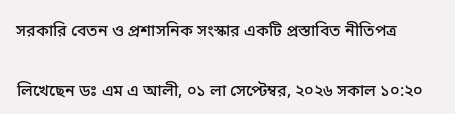সরকারি বেতন ও প্রশাসনিক সংস্কার একটি প্রস্তাবিত নীতিপত্র

লিখেছেন ডঃ এম এ আলী, ০১ লা সেপ্টেম্বর, ২০২৬ সকাল ১০:২০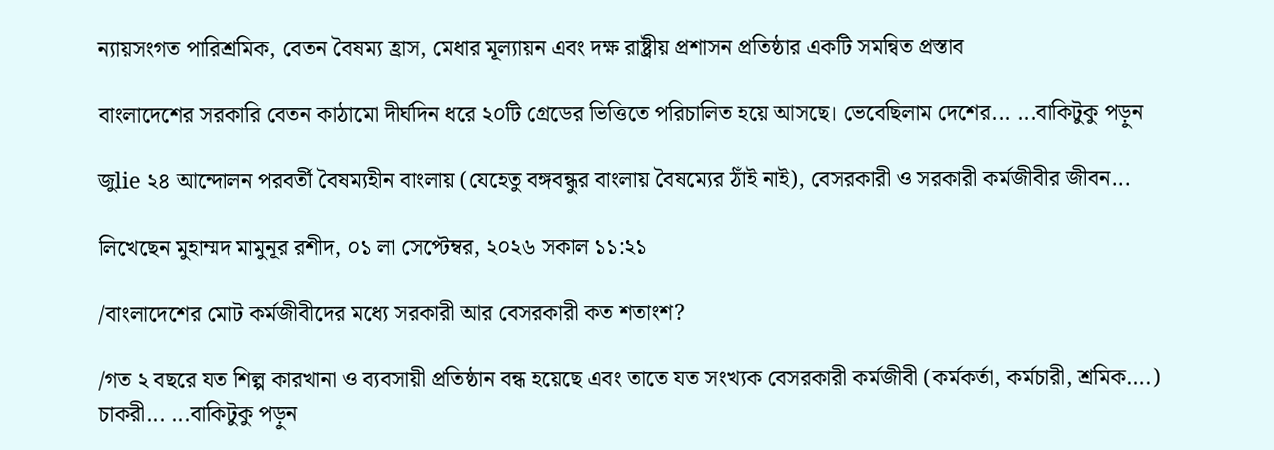ন্যায়সংগত পারিশ্রমিক, বেতন বৈষম্য হ্রাস, মেধার মূল্যায়ন এবং দক্ষ রাষ্ট্রীয় প্রশাসন প্রতিষ্ঠার একটি সমন্বিত প্রস্তাব

বাংলাদেশের সরকারি বেতন কাঠামো দীর্ঘদিন ধরে ২০টি গ্রেডের ভিত্তিতে পরিচালিত হয়ে আসছে। ভেবেছিলাম দেশের... ...বাকিটুকু পড়ুন

জুlie ২৪ আন্দোলন পরবর্তী বৈষম্যহীন বাংলায় (যেহেতু বঙ্গবন্ধুর বাংলায় বৈষম্যের ঠাঁই নাই), বেসরকারী ও সরকারী কর্মজীবীর জীবন...

লিখেছেন মুহাম্মদ মামুনূর রশীদ, ০১ লা সেপ্টেম্বর, ২০২৬ সকাল ১১:২১

/বাংলাদেশের মোট কর্মজীবীদের মধ্যে সরকারী আর বেসরকারী কত শতাংশ?

/গত ২ বছরে যত শিল্প কারখানা ও ব্যবসায়ী প্রতিষ্ঠান বন্ধ হয়েছে এবং তাতে যত সংখ্যক বেসরকারী কর্মজীবী (কর্মকর্তা, কর্মচারী, শ্রমিক….) চাকরী... ...বাকিটুকু পড়ুন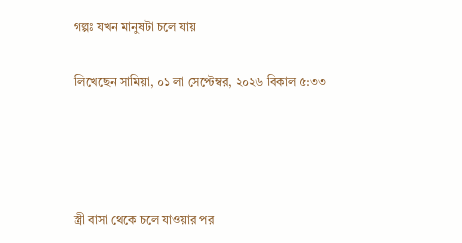গল্পঃ যখন মানুষটা চলে যায়

লিখেছেন সামিয়া, ০১ লা সেপ্টেম্বর, ২০২৬ বিকাল ৫:৩৩




স্ত্রী বাসা থেকে চলে যাওয়ার পর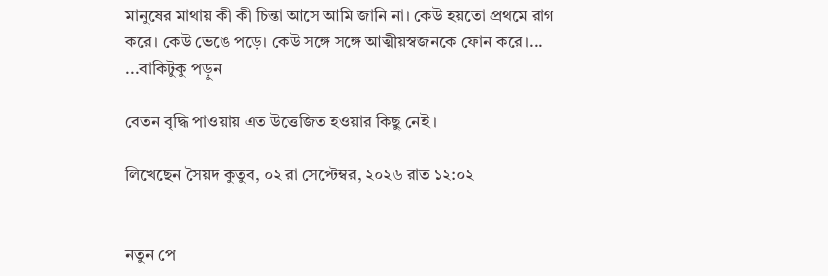মানুষের মাথায় কী কী চিন্তা আসে আমি জানি না। কেউ হয়তো প্রথমে রাগ করে। কেউ ভেঙে পড়ে। কেউ সঙ্গে সঙ্গে আত্মীয়স্বজনকে ফোন করে।... ...বাকিটুকু পড়ুন

বেতন বৃদ্ধি পাওয়ায় এত উত্তেজিত হওয়ার কিছু নেই ।

লিখেছেন সৈয়দ কুতুব, ০২ রা সেপ্টেম্বর, ২০২৬ রাত ১২:০২


নতুন পে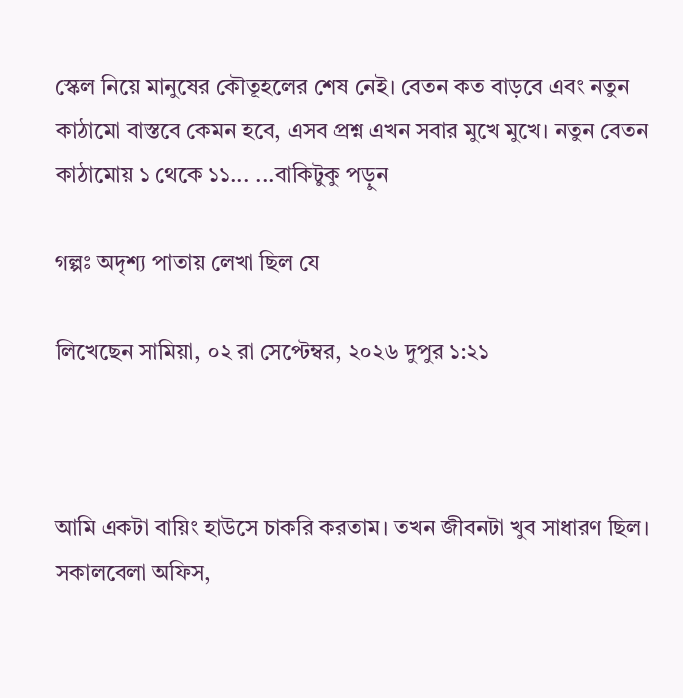স্কেল নিয়ে মানুষের কৌতূহলের শেষ নেই। বেতন কত বাড়বে এবং নতুন কাঠামো বাস্তবে কেমন হবে, এসব প্রশ্ন এখন সবার মুখে মুখে। নতুন বেতন কাঠামোয় ১ থেকে ১১... ...বাকিটুকু পড়ুন

গল্পঃ অদৃশ্য পাতায় লেখা ছিল যে

লিখেছেন সামিয়া, ০২ রা সেপ্টেম্বর, ২০২৬ দুপুর ১:২১



আমি একটা বায়িং হাউসে চাকরি করতাম। তখন জীবনটা খুব সাধারণ ছিল। সকালবেলা অফিস,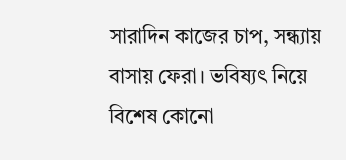সারাদিন কাজের চাপ, সন্ধ্যায় বাসায় ফেরা। ভবিষ্যৎ নিয়ে বিশেষ কোনো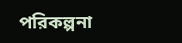পরিকল্পনা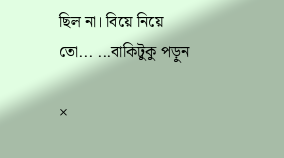ছিল না। বিয়ে নিয়ে তো... ...বাকিটুকু পড়ুন

×